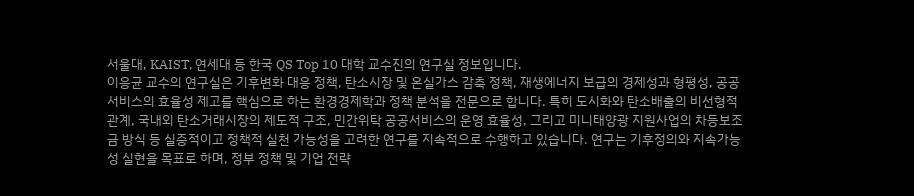서울대, KAIST, 연세대 등 한국 QS Top 10 대학 교수진의 연구실 정보입니다.
이응균 교수의 연구실은 기후변화 대응 정책, 탄소시장 및 온실가스 감축 정책, 재생에너지 보급의 경제성과 형평성, 공공서비스의 효율성 제고를 핵심으로 하는 환경경제학과 정책 분석을 전문으로 합니다. 특히 도시화와 탄소배출의 비선형적 관계, 국내외 탄소거래시장의 제도적 구조, 민간위탁 공공서비스의 운영 효율성, 그리고 미니태양광 지원사업의 차등보조금 방식 등 실증적이고 정책적 실천 가능성을 고려한 연구를 지속적으로 수행하고 있습니다. 연구는 기후정의와 지속가능성 실현을 목표로 하며, 정부 정책 및 기업 전략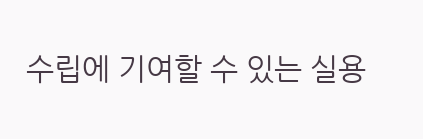수립에 기여할 수 있는 실용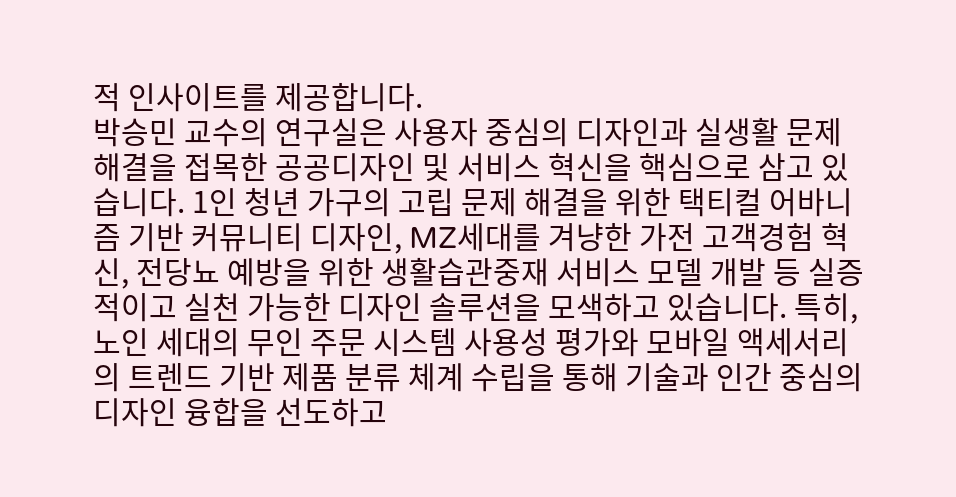적 인사이트를 제공합니다.
박승민 교수의 연구실은 사용자 중심의 디자인과 실생활 문제 해결을 접목한 공공디자인 및 서비스 혁신을 핵심으로 삼고 있습니다. 1인 청년 가구의 고립 문제 해결을 위한 택티컬 어바니즘 기반 커뮤니티 디자인, MZ세대를 겨냥한 가전 고객경험 혁신, 전당뇨 예방을 위한 생활습관중재 서비스 모델 개발 등 실증적이고 실천 가능한 디자인 솔루션을 모색하고 있습니다. 특히, 노인 세대의 무인 주문 시스템 사용성 평가와 모바일 액세서리의 트렌드 기반 제품 분류 체계 수립을 통해 기술과 인간 중심의 디자인 융합을 선도하고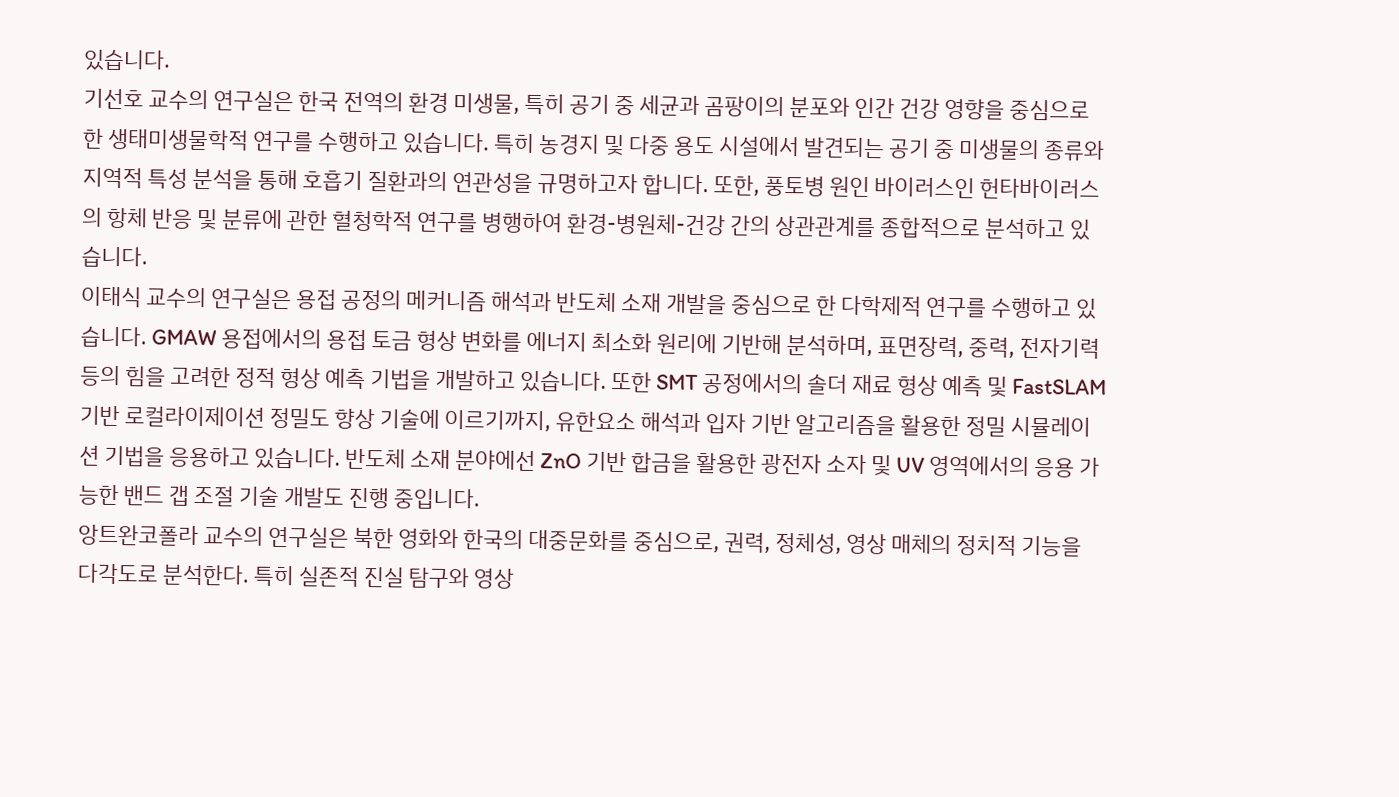있습니다.
기선호 교수의 연구실은 한국 전역의 환경 미생물, 특히 공기 중 세균과 곰팡이의 분포와 인간 건강 영향을 중심으로 한 생태미생물학적 연구를 수행하고 있습니다. 특히 농경지 및 다중 용도 시설에서 발견되는 공기 중 미생물의 종류와 지역적 특성 분석을 통해 호흡기 질환과의 연관성을 규명하고자 합니다. 또한, 풍토병 원인 바이러스인 헌타바이러스의 항체 반응 및 분류에 관한 혈청학적 연구를 병행하여 환경-병원체-건강 간의 상관관계를 종합적으로 분석하고 있습니다.
이태식 교수의 연구실은 용접 공정의 메커니즘 해석과 반도체 소재 개발을 중심으로 한 다학제적 연구를 수행하고 있습니다. GMAW 용접에서의 용접 토금 형상 변화를 에너지 최소화 원리에 기반해 분석하며, 표면장력, 중력, 전자기력 등의 힘을 고려한 정적 형상 예측 기법을 개발하고 있습니다. 또한 SMT 공정에서의 솔더 재료 형상 예측 및 FastSLAM 기반 로컬라이제이션 정밀도 향상 기술에 이르기까지, 유한요소 해석과 입자 기반 알고리즘을 활용한 정밀 시뮬레이션 기법을 응용하고 있습니다. 반도체 소재 분야에선 ZnO 기반 합금을 활용한 광전자 소자 및 UV 영역에서의 응용 가능한 밴드 갭 조절 기술 개발도 진행 중입니다.
앙트완코폴라 교수의 연구실은 북한 영화와 한국의 대중문화를 중심으로, 권력, 정체성, 영상 매체의 정치적 기능을 다각도로 분석한다. 특히 실존적 진실 탐구와 영상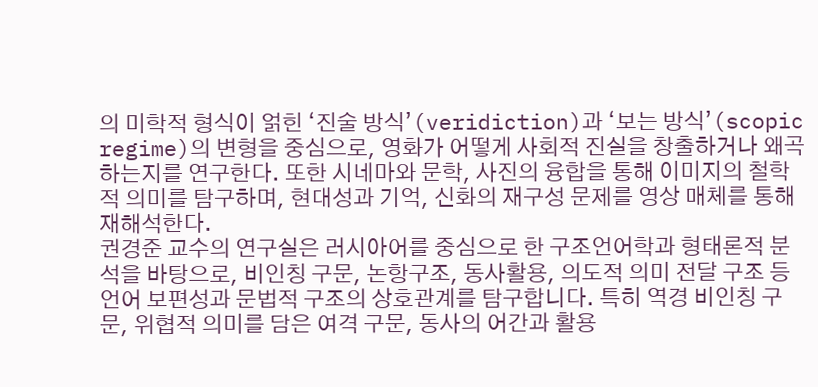의 미학적 형식이 얽힌 ‘진술 방식’(veridiction)과 ‘보는 방식’(scopic regime)의 변형을 중심으로, 영화가 어떻게 사회적 진실을 창출하거나 왜곡하는지를 연구한다. 또한 시네마와 문학, 사진의 융합을 통해 이미지의 철학적 의미를 탐구하며, 현대성과 기억, 신화의 재구성 문제를 영상 매체를 통해 재해석한다.
권경준 교수의 연구실은 러시아어를 중심으로 한 구조언어학과 형태론적 분석을 바탕으로, 비인칭 구문, 논항구조, 동사활용, 의도적 의미 전달 구조 등 언어 보편성과 문법적 구조의 상호관계를 탐구합니다. 특히 역경 비인칭 구문, 위협적 의미를 담은 여격 구문, 동사의 어간과 활용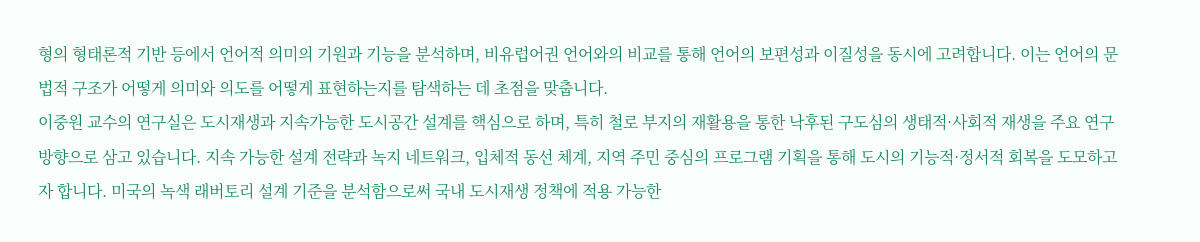형의 형태론적 기반 등에서 언어적 의미의 기원과 기능을 분석하며, 비유럽어권 언어와의 비교를 통해 언어의 보편성과 이질성을 동시에 고려합니다. 이는 언어의 문법적 구조가 어떻게 의미와 의도를 어떻게 표현하는지를 탐색하는 데 초점을 맞춥니다.
이중원 교수의 연구실은 도시재생과 지속가능한 도시공간 설계를 핵심으로 하며, 특히 철로 부지의 재활용을 통한 낙후된 구도심의 생태적·사회적 재생을 주요 연구 방향으로 삼고 있습니다. 지속 가능한 설계 전략과 녹지 네트워크, 입체적 동선 체계, 지역 주민 중심의 프로그램 기획을 통해 도시의 기능적·정서적 회복을 도모하고자 합니다. 미국의 녹색 래버토리 설계 기준을 분석함으로써 국내 도시재생 정책에 적용 가능한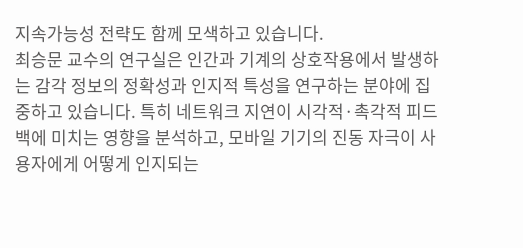지속가능성 전략도 함께 모색하고 있습니다.
최승문 교수의 연구실은 인간과 기계의 상호작용에서 발생하는 감각 정보의 정확성과 인지적 특성을 연구하는 분야에 집중하고 있습니다. 특히 네트워크 지연이 시각적·촉각적 피드백에 미치는 영향을 분석하고, 모바일 기기의 진동 자극이 사용자에게 어떻게 인지되는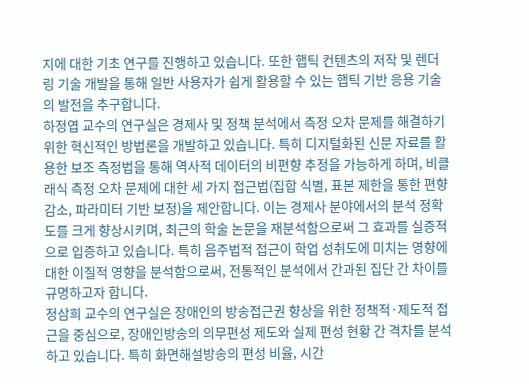지에 대한 기초 연구를 진행하고 있습니다. 또한 햅틱 컨텐츠의 저작 및 렌더링 기술 개발을 통해 일반 사용자가 쉽게 활용할 수 있는 햅틱 기반 응용 기술의 발전을 추구합니다.
하정엽 교수의 연구실은 경제사 및 정책 분석에서 측정 오차 문제를 해결하기 위한 혁신적인 방법론을 개발하고 있습니다. 특히 디지털화된 신문 자료를 활용한 보조 측정법을 통해 역사적 데이터의 비편향 추정을 가능하게 하며, 비클래식 측정 오차 문제에 대한 세 가지 접근법(집합 식별, 표본 제한을 통한 편향 감소, 파라미터 기반 보정)을 제안합니다. 이는 경제사 분야에서의 분석 정확도를 크게 향상시키며, 최근의 학술 논문을 재분석함으로써 그 효과를 실증적으로 입증하고 있습니다. 특히 음주법적 접근이 학업 성취도에 미치는 영향에 대한 이질적 영향을 분석함으로써, 전통적인 분석에서 간과된 집단 간 차이를 규명하고자 합니다.
정삼희 교수의 연구실은 장애인의 방송접근권 향상을 위한 정책적·제도적 접근을 중심으로, 장애인방송의 의무편성 제도와 실제 편성 현황 간 격차를 분석하고 있습니다. 특히 화면해설방송의 편성 비율, 시간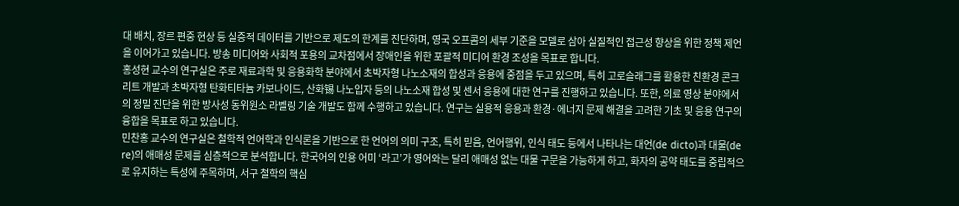대 배치, 장르 편중 현상 등 실증적 데이터를 기반으로 제도의 한계를 진단하며, 영국 오프콤의 세부 기준을 모델로 삼아 실질적인 접근성 향상을 위한 정책 제언을 이어가고 있습니다. 방송 미디어와 사회적 포용의 교차점에서 장애인을 위한 포괄적 미디어 환경 조성을 목표로 합니다.
홍성현 교수의 연구실은 주로 재료과학 및 응용화학 분야에서 초박자형 나노소재의 합성과 응용에 중점을 두고 있으며, 특히 고로슬래그를 활용한 친환경 콘크리트 개발과 초박자형 탄화티타늄 카보나이드, 산화锡 나노입자 등의 나노소재 합성 및 센서 응용에 대한 연구를 진행하고 있습니다. 또한, 의료 영상 분야에서의 정밀 진단을 위한 방사성 동위원소 라벨링 기술 개발도 함께 수행하고 있습니다. 연구는 실용적 응용과 환경·에너지 문제 해결을 고려한 기초 및 응용 연구의 융합을 목표로 하고 있습니다.
민찬홍 교수의 연구실은 철학적 언어학과 인식론을 기반으로 한 언어의 의미 구조, 특히 믿음, 언어행위, 인식 태도 등에서 나타나는 대언(de dicto)과 대물(de re)의 애매성 문제를 심층적으로 분석합니다. 한국어의 인용 어미 ‘라고’가 영어와는 달리 애매성 없는 대물 구문을 가능하게 하고, 화자의 공약 태도를 중립적으로 유지하는 특성에 주목하며, 서구 철학의 핵심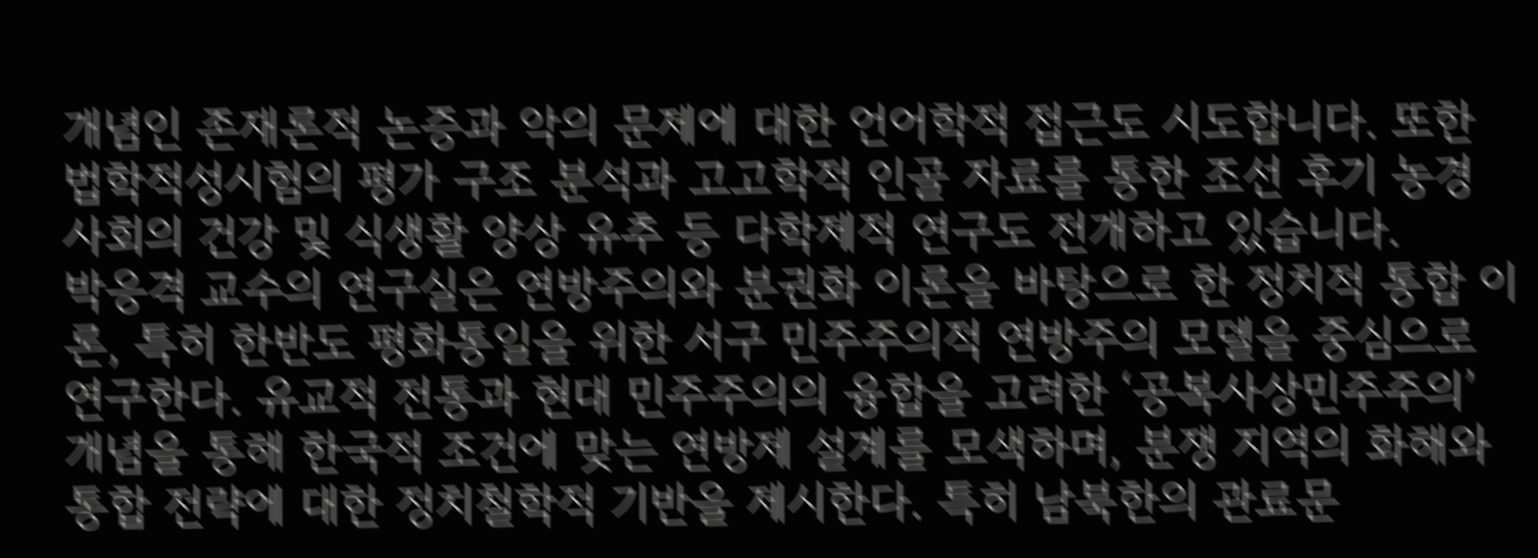개념인 존재론적 논증과 악의 문제에 대한 언어학적 접근도 시도합니다. 또한 법학적성시험의 평가 구조 분석과 고고학적 인골 자료를 통한 조선 후기 농경 사회의 건강 및 식생활 양상 유추 등 다학제적 연구도 전개하고 있습니다.
박응격 교수의 연구실은 연방주의와 분권화 이론을 바탕으로 한 정치적 통합 이론, 특히 한반도 평화통일을 위한 서구 민주주의적 연방주의 모델을 중심으로 연구한다. 유교적 전통과 현대 민주주의의 융합을 고려한 ‘공복사상민주주의’ 개념을 통해 한국적 조건에 맞는 연방제 설계를 모색하며, 분쟁 지역의 화해와 통합 전략에 대한 정치철학적 기반을 제시한다. 특히 남북한의 관료문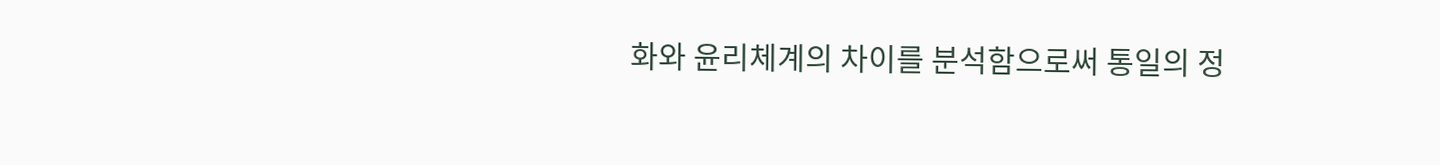화와 윤리체계의 차이를 분석함으로써 통일의 정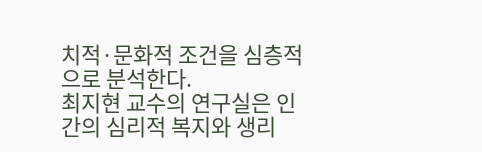치적·문화적 조건을 심층적으로 분석한다.
최지현 교수의 연구실은 인간의 심리적 복지와 생리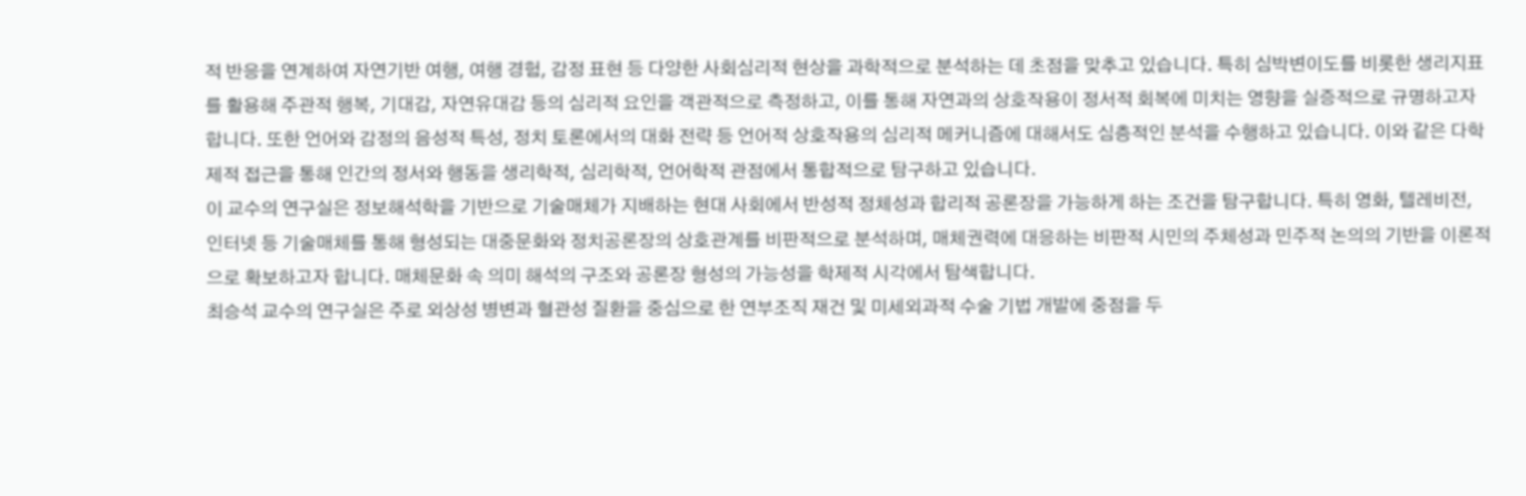적 반응을 연계하여 자연기반 여행, 여행 경험, 감정 표현 등 다양한 사회심리적 현상을 과학적으로 분석하는 데 초점을 맞추고 있습니다. 특히 심박변이도를 비롯한 생리지표를 활용해 주관적 행복, 기대감, 자연유대감 등의 심리적 요인을 객관적으로 측정하고, 이를 통해 자연과의 상호작용이 정서적 회복에 미치는 영향을 실증적으로 규명하고자 합니다. 또한 언어와 감정의 음성적 특성, 정치 토론에서의 대화 전략 등 언어적 상호작용의 심리적 메커니즘에 대해서도 심층적인 분석을 수행하고 있습니다. 이와 같은 다학제적 접근을 통해 인간의 정서와 행동을 생리학적, 심리학적, 언어학적 관점에서 통합적으로 탐구하고 있습니다.
이 교수의 연구실은 정보해석학을 기반으로 기술매체가 지배하는 현대 사회에서 반성적 정체성과 합리적 공론장을 가능하게 하는 조건을 탐구합니다. 특히 영화, 텔레비전, 인터넷 등 기술매체를 통해 형성되는 대중문화와 정치공론장의 상호관계를 비판적으로 분석하며, 매체권력에 대응하는 비판적 시민의 주체성과 민주적 논의의 기반을 이론적으로 확보하고자 합니다. 매체문화 속 의미 해석의 구조와 공론장 형성의 가능성을 학제적 시각에서 탐색합니다.
최승석 교수의 연구실은 주로 외상성 병변과 혈관성 질환을 중심으로 한 연부조직 재건 및 미세외과적 수술 기법 개발에 중점을 두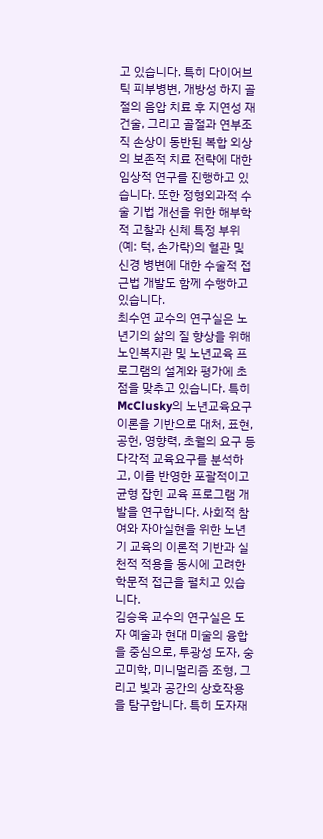고 있습니다. 특히 다이어브틱 피부병변, 개방성 하지 골절의 음압 치료 후 지연성 재건술, 그리고 골절과 연부조직 손상이 동반된 복합 외상의 보존적 치료 전략에 대한 임상적 연구를 진행하고 있습니다. 또한 정형외과적 수술 기법 개선을 위한 해부학적 고찰과 신체 특정 부위(예: 턱, 손가락)의 혈관 및 신경 병변에 대한 수술적 접근법 개발도 함께 수행하고 있습니다.
최수연 교수의 연구실은 노년기의 삶의 질 향상을 위해 노인복지관 및 노년교육 프로그램의 설계와 평가에 초점을 맞추고 있습니다. 특히 McClusky의 노년교육요구 이론을 기반으로 대처, 표현, 공헌, 영향력, 초월의 요구 등 다각적 교육요구를 분석하고, 이를 반영한 포괄적이고 균형 잡힌 교육 프로그램 개발을 연구합니다. 사회적 참여와 자아실현을 위한 노년기 교육의 이론적 기반과 실천적 적용을 동시에 고려한 학문적 접근을 펼치고 있습니다.
김승욱 교수의 연구실은 도자 예술과 현대 미술의 융합을 중심으로, 투광성 도자, 숭고미학, 미니멀리즘 조형, 그리고 빛과 공간의 상호작용을 탐구합니다. 특히 도자재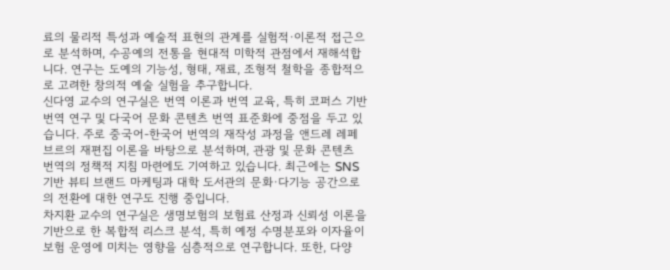료의 물리적 특성과 예술적 표현의 관계를 실험적·이론적 접근으로 분석하며, 수공예의 전통을 현대적 미학적 관점에서 재해석합니다. 연구는 도예의 기능성, 형태, 재료, 조형적 철학을 종합적으로 고려한 창의적 예술 실험을 추구합니다.
신다영 교수의 연구실은 번역 이론과 번역 교육, 특히 코퍼스 기반 번역 연구 및 다국어 문화 콘텐츠 번역 표준화에 중점을 두고 있습니다. 주로 중국어-한국어 번역의 재작성 과정을 앤드레 레페브르의 재편집 이론을 바탕으로 분석하며, 관광 및 문화 콘텐츠 번역의 정책적 지침 마련에도 기여하고 있습니다. 최근에는 SNS 기반 뷰티 브랜드 마케팅과 대학 도서관의 문화·다기능 공간으로의 전환에 대한 연구도 진행 중입니다.
차지환 교수의 연구실은 생명보험의 보험료 산정과 신뢰성 이론을 기반으로 한 복합적 리스크 분석, 특히 예정 수명분포와 이자율이 보험 운영에 미치는 영향을 심층적으로 연구합니다. 또한, 다양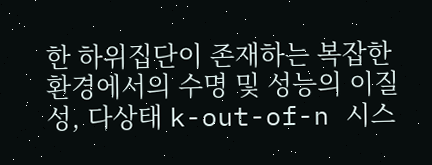한 하위집단이 존재하는 복잡한 환경에서의 수명 및 성능의 이질성, 다상태 k-out-of-n 시스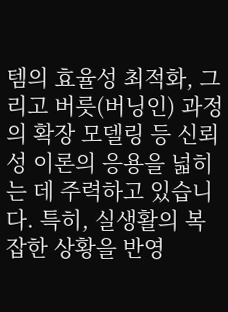템의 효율성 최적화, 그리고 버릇(버닝인) 과정의 확장 모델링 등 신뢰성 이론의 응용을 넓히는 데 주력하고 있습니다. 특히, 실생활의 복잡한 상황을 반영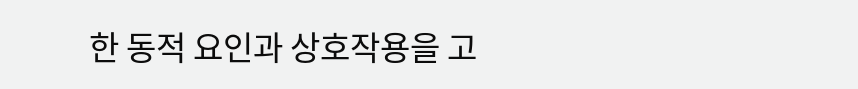한 동적 요인과 상호작용을 고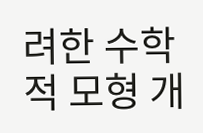려한 수학적 모형 개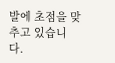발에 초점을 맞추고 있습니다.